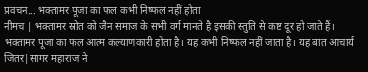प्रवचन... भक्तामर पूजा का फल कभी निष्फल नहीं होता
नीमच | भक्तामर स्रोत को जैन समाज के सभी वर्ग मानते है इसकी स्तुति से कष्ट दूर हो जाते हैं। भक्तामर पूजा का फल आत्म कल्याणकारी होता है। यह कभी निष्फल नहीं जाता है। यह बात आचार्य जितर|सागर महाराज ने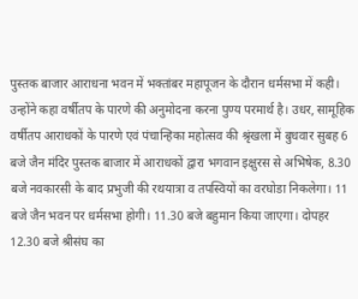पुस्तक बाजार आराधना भवन में भक्तांबर महापूजन के दौरान धर्मसभा में कही। उन्होंने कहा वर्षीतप के पारणे की अनुमोदना करना पुण्य परमार्थ है। उधर, सामूहिक वर्षीतप आराधकों के पारणे एवं पंचान्हिका महोत्सव की श्रृंखला में बुधवार सुबह 6 बजे जैन मंदिर पुस्तक बाजार में आराधकों द्वारा भगवान इक्षुरस से अभिषेक, 8.30 बजे नवकारसी के बाद प्रभुजी की रथयात्रा व तपस्वियों का वरघोडा निकलेगा। 11 बजे जैन भवन पर धर्मसभा होगी। 11.30 बजे बहुमान किया जाएगा। दोपहर 12.30 बजे श्रीसंघ का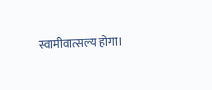स्वामीवात्सल्य होगा।